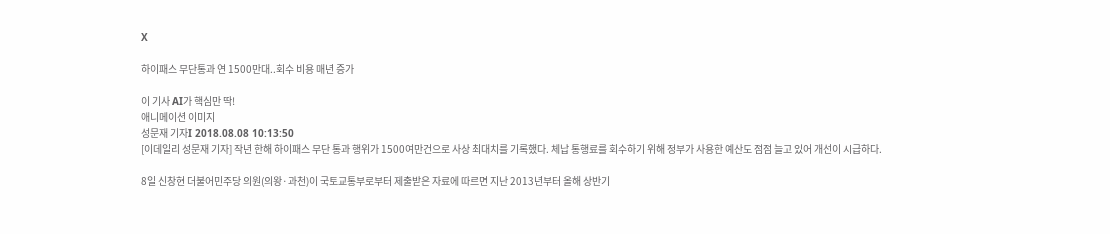X

하이패스 무단통과 연 1500만대..회수 비용 매년 증가

이 기사 AI가 핵심만 딱!
애니메이션 이미지
성문재 기자I 2018.08.08 10:13:50
[이데일리 성문재 기자] 작년 한해 하이패스 무단 통과 행위가 1500여만건으로 사상 최대치를 기록했다. 체납 통행료를 회수하기 위해 정부가 사용한 예산도 점점 늘고 있어 개선이 시급하다.

8일 신창현 더불어민주당 의원(의왕·과천)이 국토교통부로부터 제출받은 자료에 따르면 지난 2013년부터 올해 상반기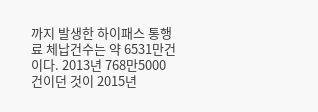까지 발생한 하이패스 통행료 체납건수는 약 6531만건이다. 2013년 768만5000건이던 것이 2015년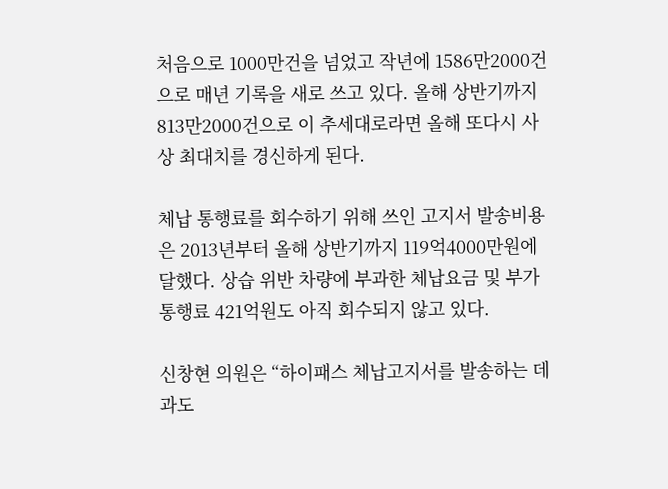처음으로 1000만건을 넘었고 작년에 1586만2000건으로 매년 기록을 새로 쓰고 있다. 올해 상반기까지 813만2000건으로 이 추세대로라면 올해 또다시 사상 최대치를 경신하게 된다.

체납 통행료를 회수하기 위해 쓰인 고지서 발송비용은 2013년부터 올해 상반기까지 119억4000만원에 달했다. 상습 위반 차량에 부과한 체납요금 및 부가통행료 421억원도 아직 회수되지 않고 있다.

신창현 의원은 “하이패스 체납고지서를 발송하는 데 과도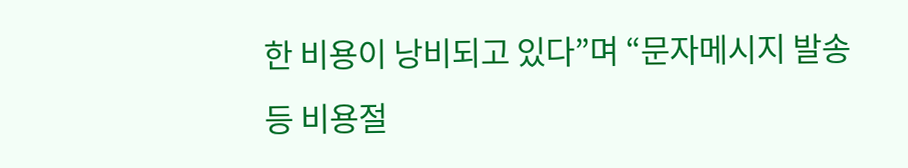한 비용이 낭비되고 있다”며 “문자메시지 발송 등 비용절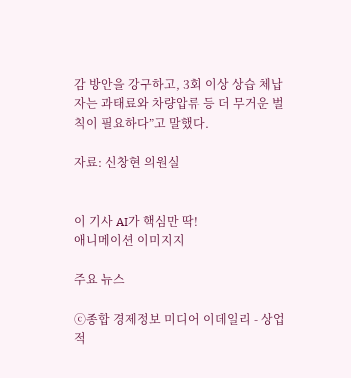감 방안을 강구하고, 3회 이상 상습 체납자는 과태료와 차량압류 등 더 무거운 벌칙이 필요하다”고 말했다.

자료: 신창현 의원실


이 기사 AI가 핵심만 딱!
애니메이션 이미지지

주요 뉴스

ⓒ종합 경제정보 미디어 이데일리 - 상업적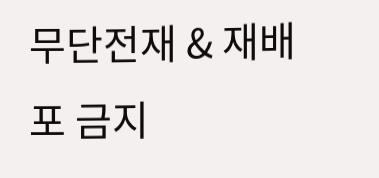무단전재 & 재배포 금지